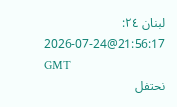لبنان ٢٤:
2026-07-24@21:56:17 GMT
نحتفل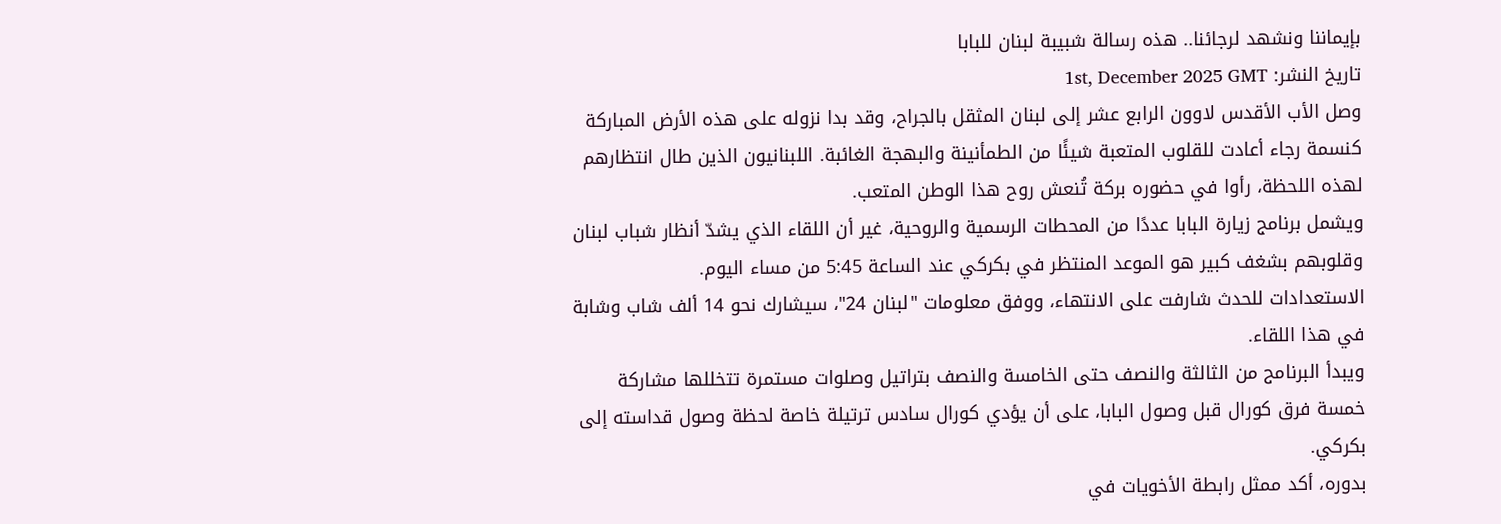بإيماننا ونشهد لرجائنا.. هذه رسالة شبيبة لبنان للبابا
تاريخ النشر: 1st, December 2025 GMT
وصل الأب الأقدس لاوون الرابع عشر إلى لبنان المثقل بالجراح، وقد بدا نزوله على هذه الأرض المباركة كنسمة رجاء أعادت للقلوب المتعبة شيئًا من الطمأنينة والبهجة الغائبة. اللبنانيون الذين طال انتظارهم لهذه اللحظة، رأوا في حضوره بركة تُنعش روح هذا الوطن المتعب.
ويشمل برنامج زيارة البابا عددًا من المحطات الرسمية والروحية، غير أن اللقاء الذي يشدّ أنظار شباب لبنان وقلوبهم بشغف كبير هو الموعد المنتظر في بكركي عند الساعة 5:45 من مساء اليوم.
الاستعدادات للحدث شارفت على الانتهاء، ووفق معلومات "لبنان 24"، سيشارك نحو 14 ألف شاب وشابة في هذا اللقاء.
ويبدأ البرنامج من الثالثة والنصف حتى الخامسة والنصف بتراتيل وصلوات مستمرة تتخللها مشاركة خمسة فرق كورال قبل وصول البابا، على أن يؤدي كورال سادس ترتيلة خاصة لحظة وصول قداسته إلى بكركي.
بدوره، أكد ممثل رابطة الأخويات في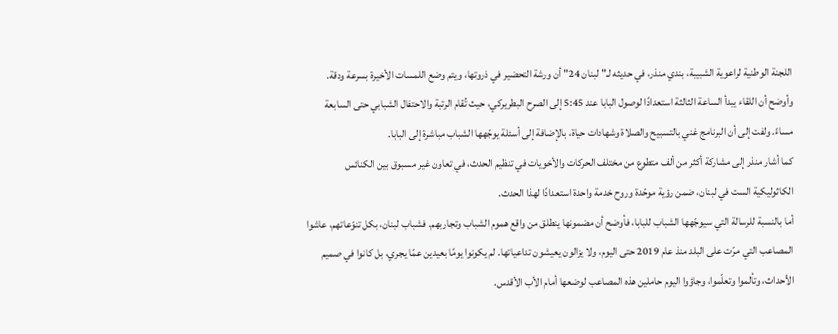اللجنة الوطنية لراعوية الشبيبة، بندي منذر، في حديثه لـ"لبنان 24" أن ورشة التحضير في ذروتها، ويتم وضع اللمسات الأخيرة بسرعة ودقة. وأوضح أن اللقاء يبدأ الساعة الثالثة استعدادًا لوصول البابا عند 5:45 إلى الصرح البطريركي، حيث تُقام الرتبة والاحتفال الشبابي حتى السابعة مساءً. ولفت إلى أن البرنامج غني بالتسبيح والصلاة وشهادات حياة، بالإضافة إلى أسئلة يوجّهها الشباب مباشرة إلى البابا.
كما أشار منذر إلى مشاركة أكثر من ألف متطوع من مختلف الحركات والأخويات في تنظيم الحدث، في تعاون غير مسبوق بين الكنائس الكاثوليكية الست في لبنان، ضمن رؤية موحّدة وروح خدمة واحدة استعدادًا لهذا الحدث.
أما بالنسبة للرسالة التي سيوجّهها الشباب للبابا، فأوضح أن مضمونها ينطلق من واقع هموم الشباب وتجاربهم. فشباب لبنان، بكل تنوّعاتهم، عاشوا المصاعب التي مرّت على البلد منذ عام 2019 حتى اليوم، ولا يزالون يعيشون تداعياتها. لم يكونوا يومًا بعيدين عمّا يجري، بل كانوا في صميم الأحداث، وتألموا وتعلّموا، وجاؤوا اليوم حاملين هذه المصاعب لوضعها أمام الأب الأقدس.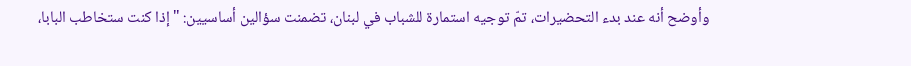وأوضح أنه عند بدء التحضيرات، تمّ توجيه استمارة للشباب في لبنان، تضمنت سؤالين أساسيين: "إذا كنت ستخاطب البابا،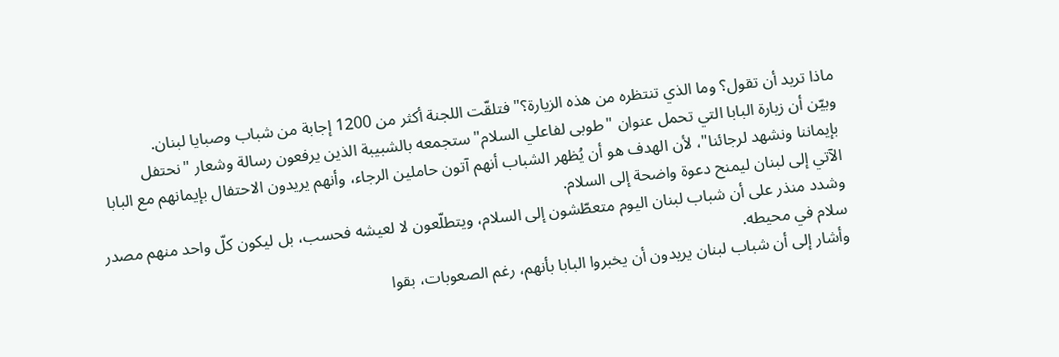ماذا تريد أن تقول؟ وما الذي تنتظره من هذه الزيارة؟" فتلقّت اللجنة أكثر من 1200 إجابة من شباب وصبايا لبنان.
وبيّن أن زيارة البابا التي تحمل عنوان "طوبى لفاعلي السلام" ستجمعه بالشبيبة الذين يرفعون رسالة وشعار "نحتفل بإيماننا ونشهد لرجائنا"، لأن الهدف هو أن يُظهر الشباب أنهم آتون حاملين الرجاء، وأنهم يريدون الاحتفال بإيمانهم مع البابا الآتي إلى لبنان ليمنح دعوة واضحة إلى السلام.
وشدد منذر على أن شباب لبنان اليوم متعطّشون إلى السلام، ويتطلّعون لا لعيشه فحسب، بل ليكون كلّ واحد منهم مصدر سلام في محيطه.
وأشار إلى أن شباب لبنان يريدون أن يخبروا البابا بأنهم، رغم الصعوبات، بقوا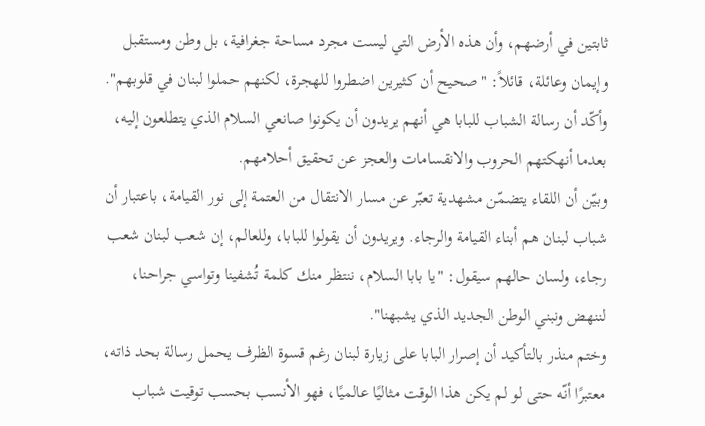ثابتين في أرضهم، وأن هذه الأرض التي ليست مجرد مساحة جغرافية، بل وطن ومستقبل وإيمان وعائلة، قائلاً: "صحيح أن كثيرين اضطروا للهجرة، لكنهم حملوا لبنان في قلوبهم".
وأكّد أن رسالة الشباب للبابا هي أنهم يريدون أن يكونوا صانعي السلام الذي يتطلعون إليه، بعدما أنهكتهم الحروب والانقسامات والعجز عن تحقيق أحلامهم.
وبيّن أن اللقاء يتضمّن مشهدية تعبّر عن مسار الانتقال من العتمة إلى نور القيامة، باعتبار أن شباب لبنان هم أبناء القيامة والرجاء. ويريدون أن يقولوا للبابا، وللعالم، إن شعب لبنان شعب رجاء، ولسان حالهم سيقول: "يا بابا السلام، ننتظر منك كلمة تُشفينا وتواسي جراحنا، لننهض ونبني الوطن الجديد الذي يشبهنا".
وختم منذر بالتأكيد أن إصرار البابا على زيارة لبنان رغم قسوة الظرف يحمل رسالة بحد ذاته، معتبرًا أنّه حتى لو لم يكن هذا الوقت مثاليًا عالميًا، فهو الأنسب بحسب توقيت شباب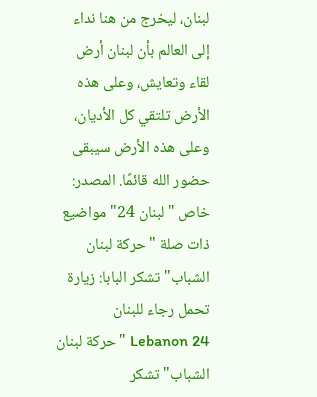لبنان، ليخرج من هنا نداء إلى العالم بأن لبنان أرض لقاء وتعايش، وعلى هذه الأرض تلتقي كل الأديان، وعلى هذه الأرض سيبقى حضور الله قائمًا. المصدر: خاص "لبنان 24" مواضيع ذات صلة "حركة لبنان الشباب" تشكر البابا: زيارة تحمل رجاء للبنان Lebanon 24 "حركة لبنان الشباب" تشكر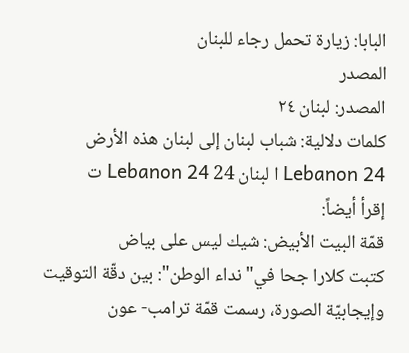البابا: زيارة تحمل رجاء للبنان
المصدر
المصدر: لبنان ٢٤
كلمات دلالية: شباب لبنان إلى لبنان هذه الأرض Lebanon 24 ا لبنان 24 Lebanon 24 ت
إقرأ أيضاً:
قمّة البيت الأبيض: شيك ليس على بياض
كتبت كلارا جحا في" نداء الوطن": بين دقّة التوقيت وإيجابيّة الصورة، رسمت قمّة ترامب- عون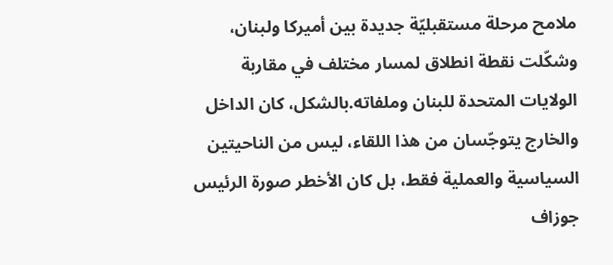ملامح مرحلة مستقبليّة جديدة بين أميركا ولبنان، وشكّلت نقطة انطلاق لمسار مختلف في مقاربة الولايات المتحدة للبنان وملفاته.بالشكل، كان الداخل والخارج يتوجّسان من هذا اللقاء، ليس من الناحيتين السياسية والعملية فقط، بل كان الأخطر صورة الرئيس جوزاف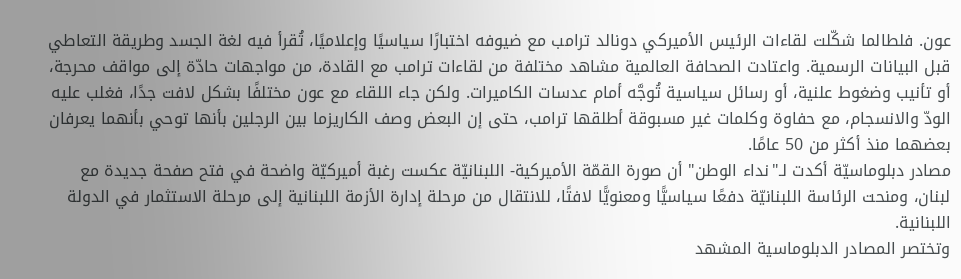عون. فلطالما شكّلت لقاءات الرئيس الأميركي دونالد ترامب مع ضيوفه اختبارًا سياسيًا وإعلاميًا، تُقرأ فيه لغة الجسد وطريقة التعاطي قبل البيانات الرسمية. واعتادت الصحافة العالمية مشاهد مختلفة من لقاءات ترامب مع القادة، من مواجهات حادّة إلى مواقف محرجة، أو تأنيب وضغوط علنية، أو رسائل سياسية تُوجَّه أمام عدسات الكاميرات. ولكن جاء اللقاء مع عون مختلفًا بشكل لافت جدًا، فغلب عليه الودّ والانسجام، مع حفاوة وكلمات غير مسبوقة أطلقها ترامب، حتى إن البعض وصف الكاريزما بين الرجلين بأنها توحي بأنهما يعرفان بعضهما منذ أكثر من 50 عامًا.
مصادر دبلوماسيّة أكدت لـ"نداء الوطن" أن صورة القمّة الأميركية- اللبنانيّة عكست رغبة أميركيّة واضحة في فتح صفحة جديدة مع لبنان، ومنحت الرئاسة اللبنانيّة دفعًا سياسيًّا ومعنويًّا لافتًا، للانتقال من مرحلة إدارة الأزمة اللبنانية إلى مرحلة الاستثمار في الدولة اللبنانية.
وتختصر المصادر الدبلوماسية المشهد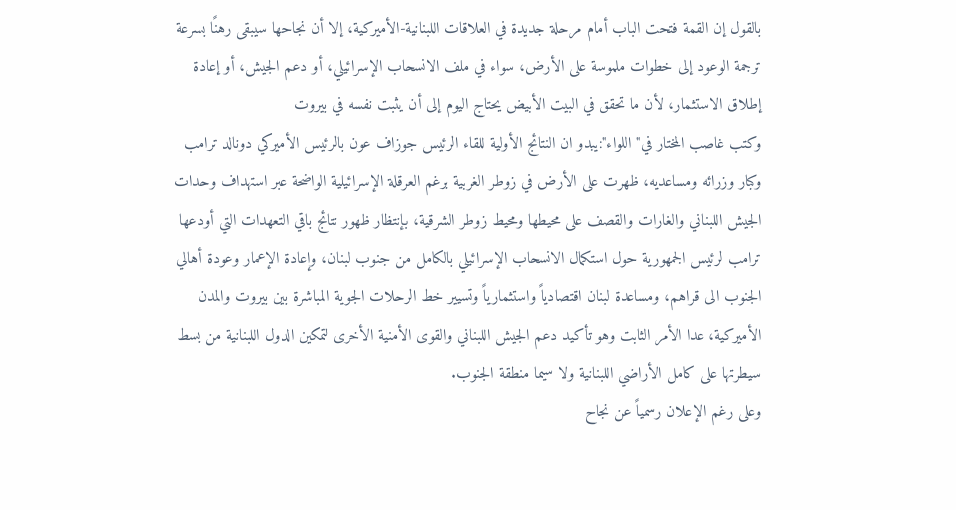بالقول إن القمة فتحت الباب أمام مرحلة جديدة في العلاقات اللبنانية-الأميركية، إلا أن نجاحها سيبقى رهنًا بسرعة ترجمة الوعود إلى خطوات ملموسة على الأرض، سواء في ملف الانسحاب الإسرائيلي، أو دعم الجيش، أو إعادة إطلاق الاستثمار، لأن ما تحقق في البيت الأبيض يحتاج اليوم إلى أن يثبت نفسه في بيروت
وكتب غاصب المختار في" اللواء":يبدو ان النتائج الأولية للقاء الرئيس جوزاف عون بالرئيس الأميركي دونالد ترامب وكبار وزرائه ومساعديه، ظهرت على الأرض في زوطر الغربية برغم العرقلة الإسرائيلية الواضحة عبر استهداف وحدات الجيش اللبناني والغارات والقصف على محيطها ومحيط زوطر الشرقية، بإنتظار ظهور نتائج باقي التعهدات التي أودعها ترامب لرئيس الجمهورية حول استكمال الانسحاب الإسرائيلي بالكامل من جنوب لبنان، وإعادة الإعمار وعودة أهالي الجنوب الى قراهم، ومساعدة لبنان اقتصادياً واستثمارياً وتسيير خط الرحلات الجوية المباشرة بين بيروت والمدن الأميركية، عدا الأمر الثابت وهو تأكيد دعم الجيش اللبناني والقوى الأمنية الأخرى لتمكين الدول اللبنانية من بسط سيطرتها على كامل الأراضي اللبنانية ولا سيما منطقة الجنوب.
وعلى رغم الإعلان رسمياً عن نجاح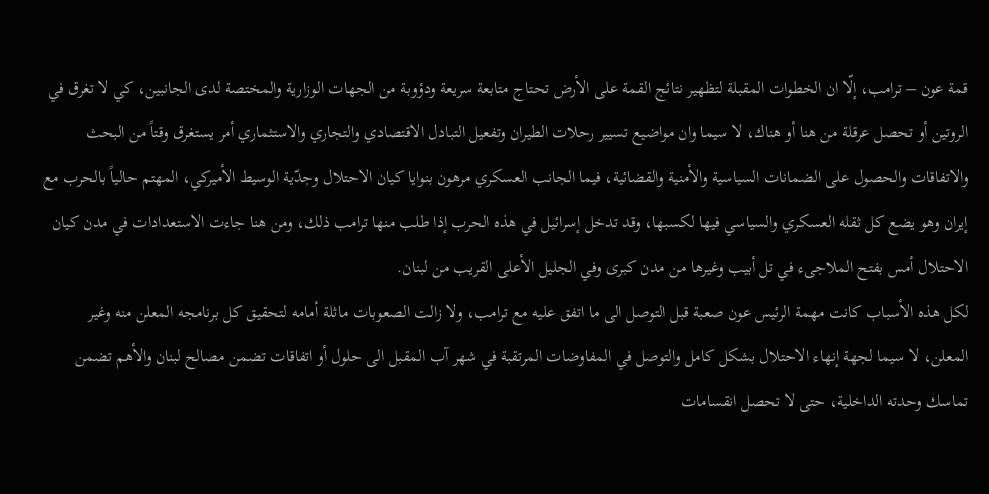قمة عون – ترامب، إلّا ان الخطوات المقبلة لتظهير نتائج القمة على الأرض تحتاج متابعة سريعة ودؤوبة من الجهات الوزارية والمختصة لدى الجانبين، كي لا تغرق في الروتين أو تحصل عرقلة من هنا أو هناك، لا سيما وان مواضيع تسيير رحلات الطيران وتفعيل التبادل الاقتصادي والتجاري والاستثماري أمر يستغرق وقتاً من البحث والاتفاقات والحصول على الضمانات السياسية والأمنية والقضائية، فيما الجانب العسكري مرهون بنوايا كيان الاحتلال وجدّية الوسيط الأميركي، المهتم حالياً بالحرب مع إيران وهو يضع كل ثقله العسكري والسياسي فيها لكسبها، وقد تدخل إسرائيل في هذه الحرب إذا طلب منها ترامب ذلك، ومن هنا جاءت الاستعدادات في مدن كيان الاحتلال أمس بفتح الملاجىء في تل أبيب وغيرها من مدن كبرى وفي الجليل الأعلى القريب من لبنان.
لكل هذه الأسباب كانت مهمة الرئيس عون صعبة قبل التوصل الى ما اتفق عليه مع ترامب، ولا زالت الصعوبات ماثلة أمامه لتحقيق كل برنامجه المعلن منه وغير المعلن، لا سيما لجهة إنهاء الاحتلال بشكل كامل والتوصل في المفاوضات المرتقبة في شهر آب المقبل الى حلول أو اتفاقات تضمن مصالح لبنان والأهم تضمن تماسك وحدته الداخلية، حتى لا تحصل انقسامات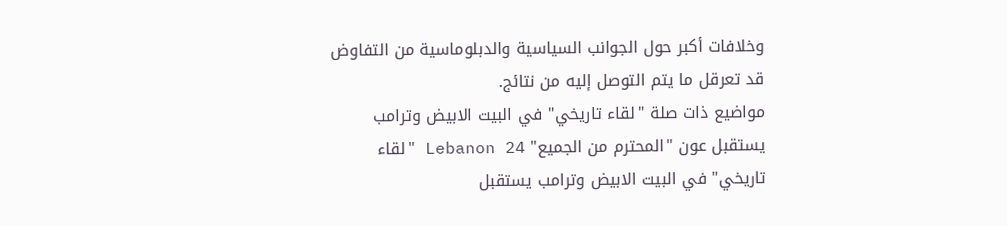وخلافات أكبر حول الجوانب السياسية والدبلوماسية من التفاوض قد تعرقل ما يتم التوصل إليه من نتائج.
مواضيع ذات صلة "لقاء تاريخي" في البيت الابيض وترامب يستقبل عون "المحترم من الجميع" Lebanon 24 "لقاء تاريخي" في البيت الابيض وترامب يستقبل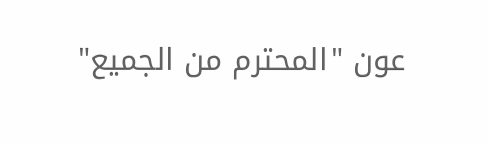عون "المحترم من الجميع"